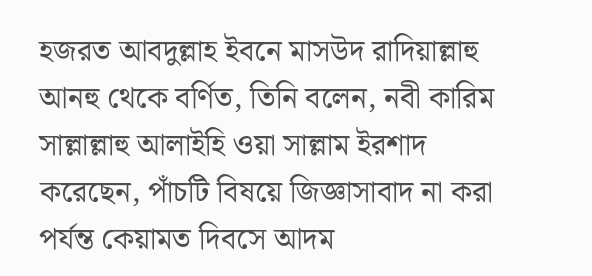হজরত আবদুল্লাহ ইবনে মাসউদ রাদিয়াল্লাহু আনহু থেকে বর্ণিত, তিনি বলেন, নবী কারিম সাল্লাল্লাহু আলাইহি ওয়া সাল্লাম ইরশাদ করেছেন, পাঁচটি বিষয়ে জিজ্ঞাসাবাদ না করা পর্যন্ত কেয়ামত দিবসে আদম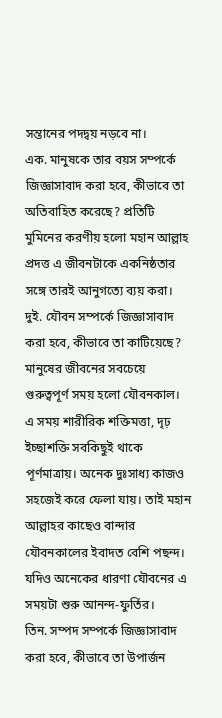সন্তানের পদদ্বয় নড়বে না।
এক. মানুষকে তার বয়স সম্পর্কে জিজ্ঞাসাবাদ করা হবে, কীভাবে তা অতিবাহিত করেছে? প্রতিটি মুমিনের করণীয় হলো মহান আল্লাহ প্রদত্ত এ জীবনটাকে একনিষ্ঠতার সঙ্গে তারই আনুগত্যে ব্যয় করা।
দুই. যৌবন সম্পর্কে জিজ্ঞাসাবাদ করা হবে, কীভাবে তা কাটিয়েছে? মানুষের জীবনের সবচেয়ে গুরুত্বপূর্ণ সময় হলো যৌবনকাল। এ সময় শারীরিক শক্তিমত্তা, দৃঢ় ইচ্ছাশক্তি সবকিছুই থাকে পূর্ণমাত্রায়। অনেক দুঃসাধ্য কাজও সহজেই করে ফেলা যায়। তাই মহান আল্লাহর কাছেও বান্দার যৌবনকালের ইবাদত বেশি পছন্দ। যদিও অনেকের ধারণা যৌবনের এ সময়টা শুরু আনন্দ-ফুর্তির।
তিন. সম্পদ সম্পর্কে জিজ্ঞাসাবাদ করা হবে, কীভাবে তা উপার্জন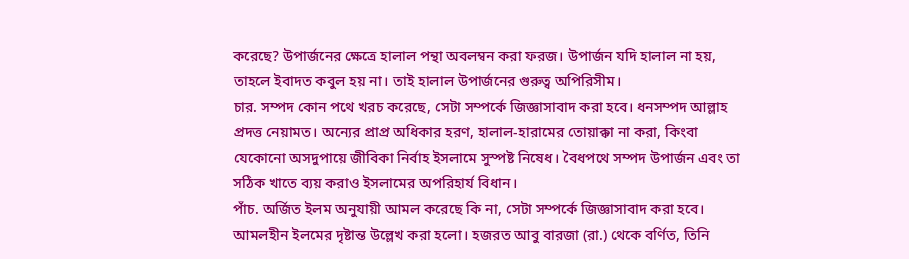করেছে? উপার্জনের ক্ষেত্রে হালাল পন্থা অবলম্বন করা ফরজ। উপার্জন যদি হালাল না হয়, তাহলে ইবাদত কবুল হয় না। তাই হালাল উপার্জনের গুরুত্ব অপিরিসীম।
চার. সম্পদ কোন পথে খরচ করেছে, সেটা সম্পর্কে জিজ্ঞাসাবাদ করা হবে। ধনসম্পদ আল্লাহ প্রদত্ত নেয়ামত। অন্যের প্রাপ্র অধিকার হরণ, হালাল-হারামের তোয়াক্কা না করা, কিংবা যেকোনো অসদুপায়ে জীবিকা নির্বাহ ইসলামে সুস্পষ্ট নিষেধ। বৈধপথে সম্পদ উপার্জন এবং তা সঠিক খাতে ব্যয় করাও ইসলামের অপরিহার্য বিধান।
পাঁচ. অর্জিত ইলম অনুযায়ী আমল করেছে কি না, সেটা সম্পর্কে জিজ্ঞাসাবাদ করা হবে। আমলহীন ইলমের দৃষ্টান্ত উল্লেখ করা হলো। হজরত আবু বারজা (রা.) থেকে বর্ণিত, তিনি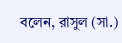বলেন, রাসুল (সা.)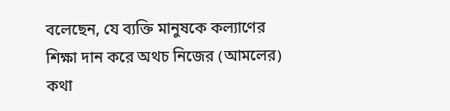বলেছেন, যে ব্যক্তি মানুষকে কল্যাণের শিক্ষা দান করে অথচ নিজের (আমলের) কথা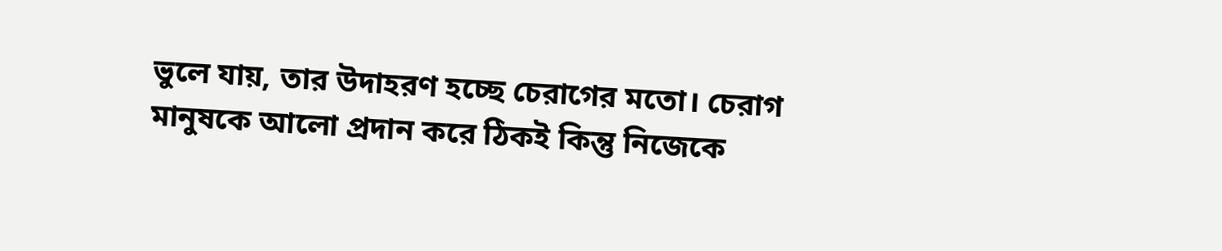ভুলে যায়, তার উদাহরণ হচ্ছে চেরাগের মতো। চেরাগ মানুষকে আলো প্রদান করে ঠিকই কিন্তু নিজেকে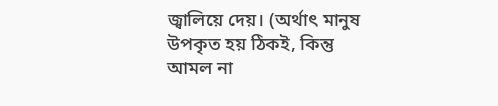জ্বালিয়ে দেয়। (অর্থাৎ মানুষ উপকৃত হয় ঠিকই, কিন্তু আমল না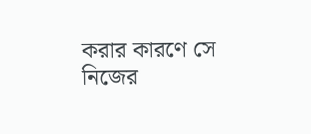করার কারণে সে নিজের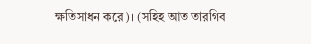ক্ষতিসাধন করে)। (সহিহ আত তারগিব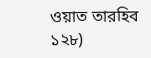ওয়াত তারহিব ১২৮)